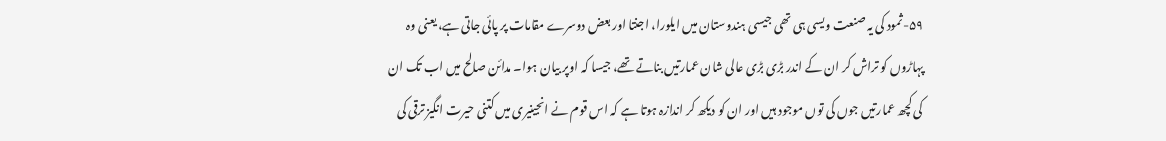۵۹-ثمود کی یہ صنعت ویسی ہی تھی جیسی ہندوستان میں ایلورا، اجنتا اور بعض دوسرے مقامات پر پائی جاتی ہے، یعنی وہ پہاڑوں کو تراش کر ان کے اندر بڑی بڑی عالی شان عمارتیں بناتے تھے، جیسا کہ اوپر بیان ہوا۔ مدائن صالح میں اب تک ان کی کچھ عمارتیں جوں کی توں موجود ہیں اور ان کو دیکھ کر اندازہ ہوتا ہے کہ اس قوم نے انجینیری میں کتنی حیرت انگیز ترقی کی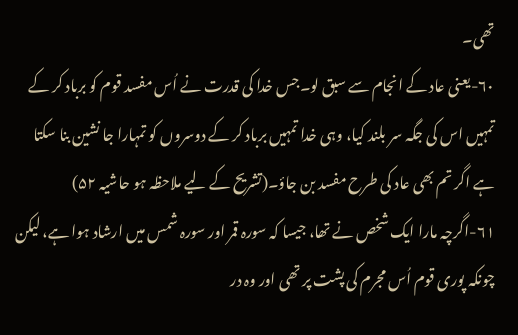تھی۔
۶۰-یعنی عاد کے انجام سے سبق لو۔جس خدا کی قدرت نے اُس مفسد قوم کو برباد کر کے تمہیں اس کی جگہ سر بلند کیا، وہی خدا تمہیں برباد کر کے دوسروں کو تمہارا جا نشین بنا سکتا ہے اگر تم بھی عاد کی طرح مفسد بن جاؤ۔(تشریح کے لیے ملاحظہ ہو حاشیہ ۵۲)
۶۱-اگرچہ مارا ایک شخص نے تھا، جیسا کہ سورہ قمر اور سورہ شمس میں ارشاد ہوا ہے، لیکن چونکہ پوری قوم اُس مجرم کی پشت پر تھی اور وہ در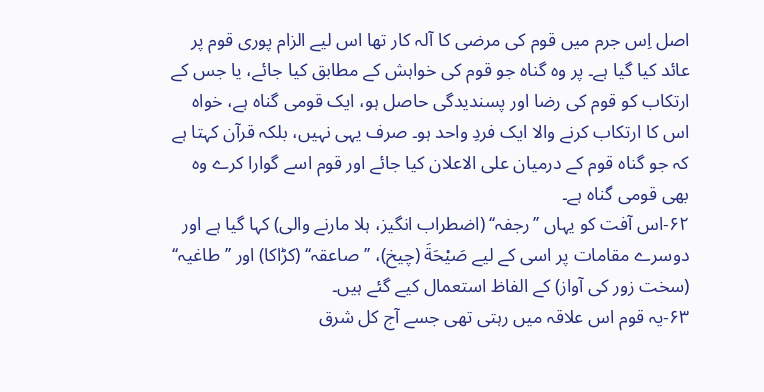اصل اِس جرم میں قوم کی مرضی کا آلہ کار تھا اس لیے الزام پوری قوم پر عائد کیا گیا ہے۔ پر وہ گناہ جو قوم کی خواہش کے مطابق کیا جائے، یا جس کے ارتکاب کو قوم کی رضا اور پسندیدگی حاصل ہو، ایک قومی گناہ ہے، خواہ اس کا ارتکاب کرنے والا ایک فردِ واحد ہو۔ صرف یہی نہیں، بلکہ قرآن کہتا ہے کہ جو گناہ قوم کے درمیان علی الاعلان کیا جائے اور قوم اسے گوارا کرے وہ بھی قومی گناہ ہے۔
۶۲-اس آفت کو یہاں ’’رجفہ‘‘ (اضطراب انگیز، ہلا مارنے والی) کہا گیا ہے اور دوسرے مقامات پر اسی کے لیے صَیْحَةَ (چیخ)، ’’صاعقہ‘‘ (کڑاکا) اور ’’طاغیہ‘‘ (سخت زور کی آواز) کے الفاظ استعمال کیے گئے ہیں۔
۶۳-یہ قوم اس علاقہ میں رہتی تھی جسے آج کل شرق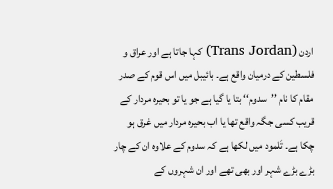اردن (Trans Jordan) کہا جاتا ہے اور عراق و فلسطین کے درمیان واقع ہے۔ بائیبل میں اس قوم کے صدر مقام کا نام ’’سدوم‘‘ بتا یا گیا ہے جو یا تو بحیرہ مردار کے قریب کسی جگہ واقع تھا یا اب بحیرہ مردار میں غرق ہو چکا ہے۔ تَلمود میں لکھا ہے کہ سدوم کے علاوہ ان کے چار بڑے بڑے شہر اور بھی تھے اور ان شہروں کے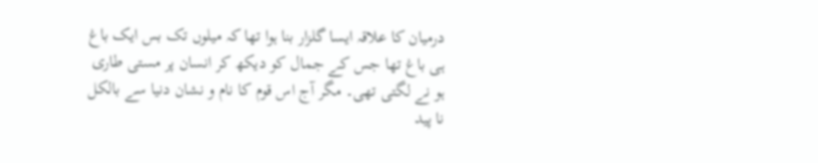درمیان کا علاقہ ایسا گلزار بنا ہوا تھا کہ میلوں تک بس ایک باغ ہی باغ تھا جس کے جمال کو دیکھ کر انسان پر مستی طاری ہو نے لگتی تھی۔ مگر آج اس قوم کا نام و نشان دنیا سے بالکل نا پید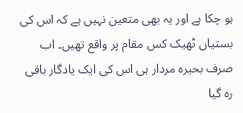ہو چکا ہے اور یہ بھی متعین نہیں ہے کہ اس کی بستیاں ٹھیک کس مقام پر واقع تھیں۔ اب صرف بحیرہ مردار ہی اس کی ایک یادگار باقی رہ گیا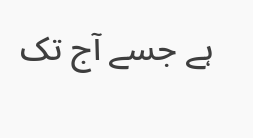ہے جسے آج تک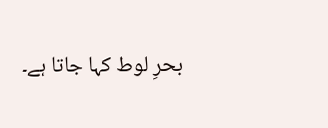بحرِ لوط کہا جاتا ہے۔